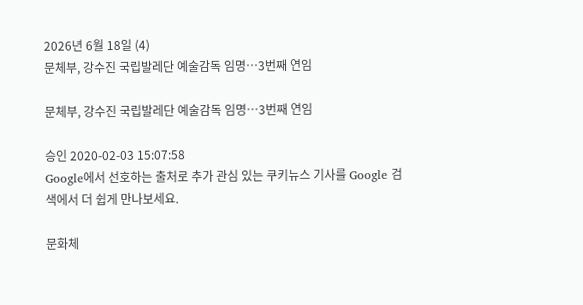2026년 6월 18일 (4)
문체부, 강수진 국립발레단 예술감독 임명…3번째 연임

문체부, 강수진 국립발레단 예술감독 임명…3번째 연임

승인 2020-02-03 15:07:58
Google에서 선호하는 출처로 추가 관심 있는 쿠키뉴스 기사를 Google 검색에서 더 쉽게 만나보세요.

문화체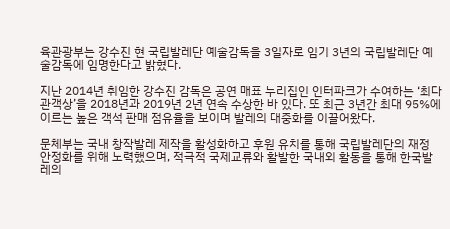육관광부는 강수진 현 국립발레단 예술감독을 3일자로 임기 3년의 국립발레단 예술감독에 임명한다고 밝혔다.

지난 2014년 취임한 강수진 감독은 공연 매표 누리집인 인터파크가 수여하는 ‘최다관객상’을 2018년과 2019년 2년 연속 수상한 바 있다. 또 최근 3년간 최대 95%에 이르는 높은 객석 판매 점유율을 보이며 발레의 대중화를 이끌어왔다.

문체부는 국내 창작발레 제작을 활성화하고 후원 유치를 통해 국립발레단의 재정 안정화를 위해 노력했으며, 적극적 국제교류와 활발한 국내외 활동을 통해 한국발레의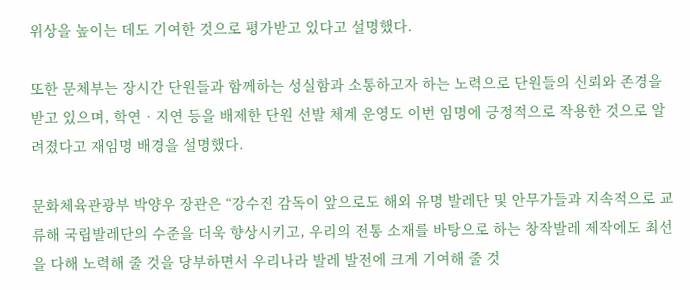위상을 높이는 데도 기여한 것으로 평가받고 있다고 설명했다.

또한 문체부는 장시간 단원들과 함께하는 성실함과 소통하고자 하는 노력으로 단원들의 신뢰와 존경을 받고 있으며, 학연‧지연 등을 배제한 단원 선발 체계 운영도 이번 임명에 긍정적으로 작용한 것으로 알려졌다고 재임명 배경을 설명했다.

문화체육관광부 박양우 장관은 “강수진 감독이 앞으로도 해외 유명 발레단 및 안무가들과 지속적으로 교류해 국립발레단의 수준을 더욱 향상시키고, 우리의 전통 소재를 바탕으로 하는 창작발레 제작에도 최선을 다해 노력해 줄 것을 당부하면서 우리나라 발레 발전에 크게 기여해 줄 것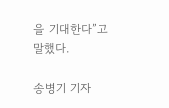을 기대한다”고 말했다.

송병기 기자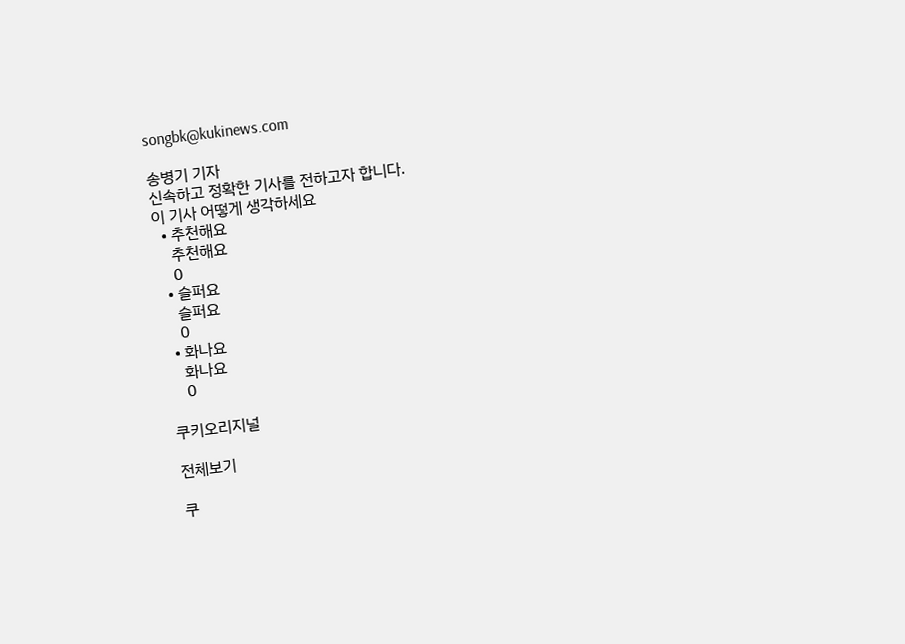songbk@kukinews.com

송병기 기자
신속하고 정확한 기사를 전하고자 합니다.
이 기사 어떻게 생각하세요
  • 추천해요
    추천해요
    0
  • 슬퍼요
    슬퍼요
    0
  • 화나요
    화나요
    0

쿠키오리지널

전체보기

쿠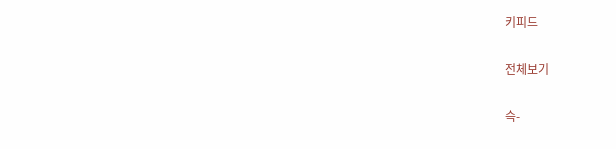키피드

전체보기

슥-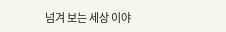넘겨 보는 세상 이야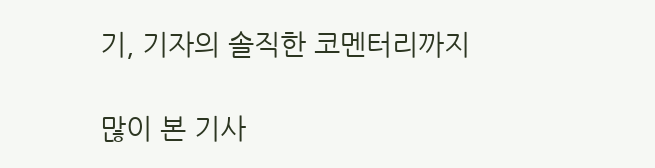기, 기자의 솔직한 코멘터리까지

많이 본 기사